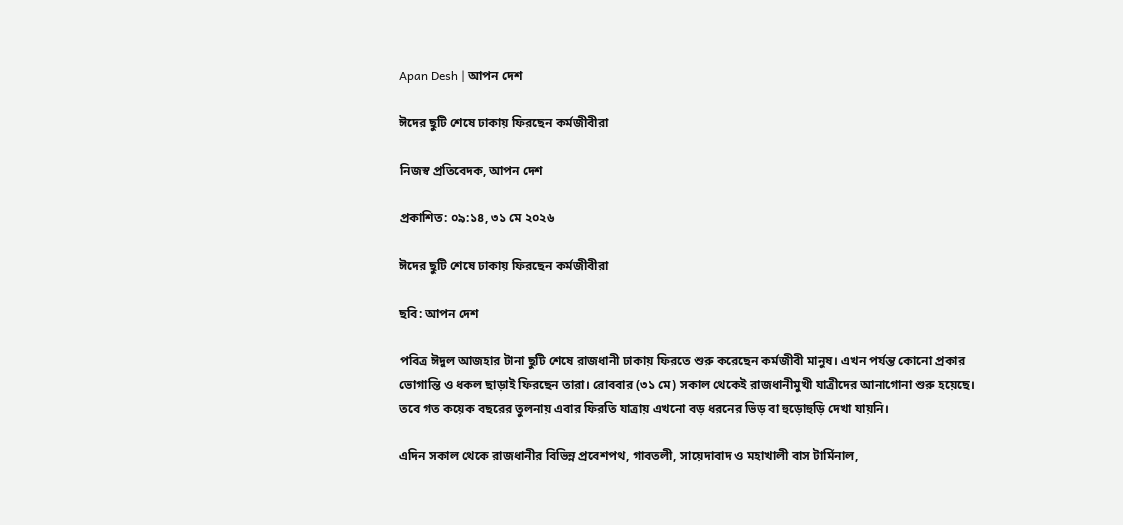Apan Desh | আপন দেশ

ঈদের ছুটি শেষে ঢাকায় ফিরছেন কর্মজীবীরা

নিজস্ব প্রতিবেদক, আপন দেশ

প্রকাশিত: ০৯:১৪, ৩১ মে ২০২৬

ঈদের ছুটি শেষে ঢাকায় ফিরছেন কর্মজীবীরা

ছবি: আপন দেশ

পবিত্র ঈদুল আজহার টানা ছুটি শেষে রাজধানী ঢাকায় ফিরতে শুরু করেছেন কর্মজীবী মানুষ। এখন পর্যন্ত কোনো প্রকার ভোগান্তি ও ধকল ছাড়াই ফিরছেন তারা। রোববার (৩১ মে) সকাল থেকেই রাজধানীমুখী যাত্রীদের আনাগোনা শুরু হয়েছে। তবে গত কয়েক বছরের তুলনায় এবার ফিরতি যাত্রায় এখনো বড় ধরনের ভিড় বা হুড়োহুড়ি দেখা যায়নি।

এদিন সকাল থেকে রাজধানীর বিভিন্ন প্রবেশপথ, গাবতলী, সায়েদাবাদ ও মহাখালী বাস টার্মিনাল,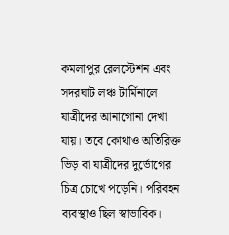কমলাপুর রেলস্টেশন এবং সদরঘাট লঞ্চ টার্মিনালে যাত্রীদের আনাগোনা দেখা যায়। তবে কোথাও অতিরিক্ত ভিড় বা যাত্রীদের দুর্ভোগের চিত্র চোখে পড়েনি। পরিবহন ব্যবস্থাও ছিল স্বাভাবিক।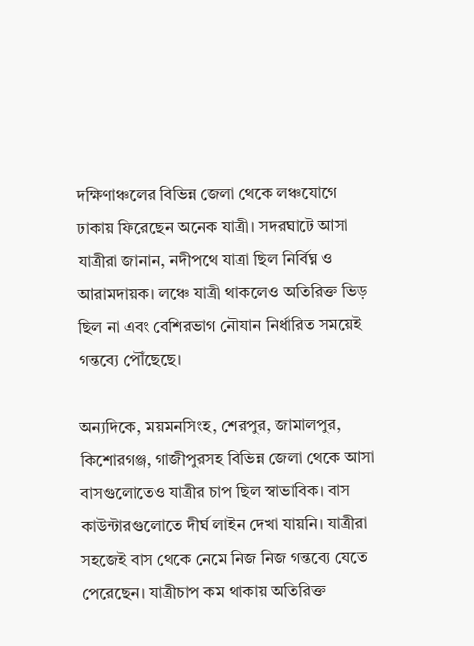দক্ষিণাঞ্চলের বিভিন্ন জেলা থেকে লঞ্চযোগে ঢাকায় ফিরেছেন অনেক যাত্রী। সদরঘাটে আসা যাত্রীরা জানান, নদীপথে যাত্রা ছিল নির্বিঘ্ন ও আরামদায়ক। লঞ্চে যাত্রী থাকলেও অতিরিক্ত ভিড় ছিল না এবং বেশিরভাগ নৌযান নির্ধারিত সময়েই গন্তব্যে পৌঁছেছে।

অন্যদিকে, ময়মনসিংহ, শেরপুর, জামালপুর, কিশোরগঞ্জ, গাজীপুরসহ বিভিন্ন জেলা থেকে আসা বাসগুলোতেও যাত্রীর চাপ ছিল স্বাভাবিক। বাস কাউন্টারগুলোতে দীর্ঘ লাইন দেখা যায়নি। যাত্রীরা সহজেই বাস থেকে নেমে নিজ নিজ গন্তব্যে যেতে পেরেছেন। যাত্রীচাপ কম থাকায় অতিরিক্ত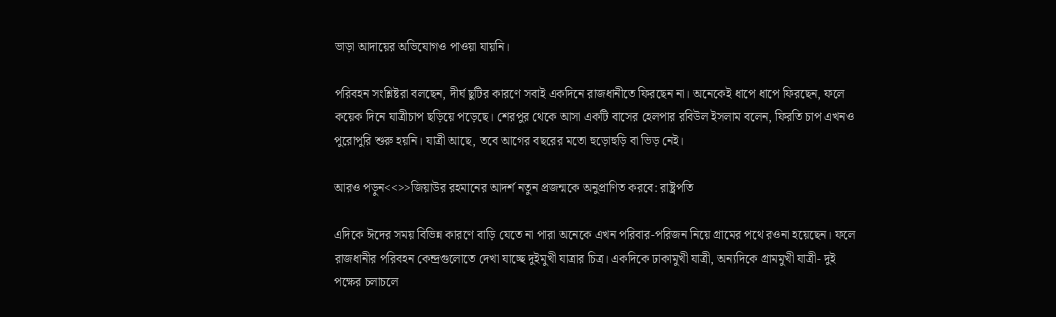ভাড়া আদায়ের অভিযোগও পাওয়া যায়নি।

পরিবহন সংশ্লিষ্টরা বলছেন, দীর্ঘ ছুটির কারণে সবাই একদিনে রাজধানীতে ফিরছেন না। অনেকেই ধাপে ধাপে ফিরছেন, ফলে কয়েক দিনে যাত্রীচাপ ছড়িয়ে পড়েছে। শেরপুর থেকে আসা একটি বাসের হেলপার রবিউল ইসলাম বলেন, ফিরতি চাপ এখনও পুরোপুরি শুরু হয়নি। যাত্রী আছে, তবে আগের বছরের মতো হুড়োহুড়ি বা ভিড় নেই।

আরও পড়ুন<<>>জিয়াউর রহমানের আদর্শ নতুন প্রজন্মকে অনুপ্রাণিত করবে: রাষ্ট্রপতি

এদিকে ঈদের সময় বিভিন্ন কারণে বাড়ি যেতে না পারা অনেকে এখন পরিবার-পরিজন নিয়ে গ্রামের পথে রওনা হয়েছেন। ফলে রাজধানীর পরিবহন কেন্দ্রগুলোতে দেখা যাচ্ছে দুইমুখী যাত্রার চিত্র। একদিকে ঢাকামুখী যাত্রী, অন্যদিকে গ্রামমুখী যাত্রী- দুই পক্ষের চলাচলে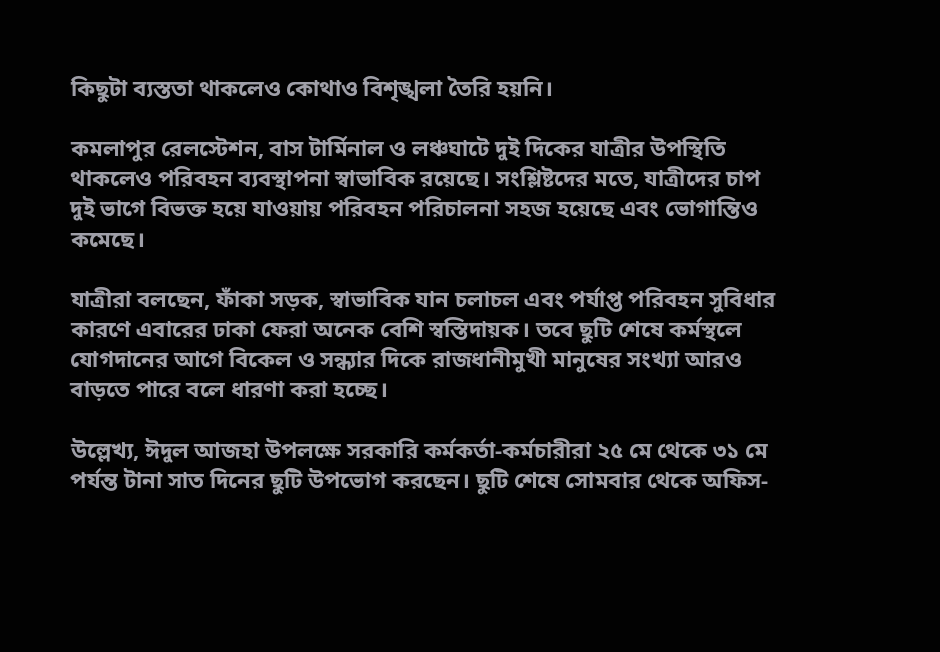কিছুটা ব্যস্ততা থাকলেও কোথাও বিশৃঙ্খলা তৈরি হয়নি।

কমলাপুর রেলস্টেশন, বাস টার্মিনাল ও লঞ্চঘাটে দুই দিকের যাত্রীর উপস্থিতি থাকলেও পরিবহন ব্যবস্থাপনা স্বাভাবিক রয়েছে। সংশ্লিষ্টদের মতে, যাত্রীদের চাপ দুই ভাগে বিভক্ত হয়ে যাওয়ায় পরিবহন পরিচালনা সহজ হয়েছে এবং ভোগান্তিও কমেছে।

যাত্রীরা বলছেন, ফাঁকা সড়ক, স্বাভাবিক যান চলাচল এবং পর্যাপ্ত পরিবহন সুবিধার কারণে এবারের ঢাকা ফেরা অনেক বেশি স্বস্তিদায়ক। তবে ছুটি শেষে কর্মস্থলে যোগদানের আগে বিকেল ও সন্ধ্যার দিকে রাজধানীমুখী মানুষের সংখ্যা আরও বাড়তে পারে বলে ধারণা করা হচ্ছে।

উল্লেখ্য, ঈদুল আজহা উপলক্ষে সরকারি কর্মকর্তা-কর্মচারীরা ২৫ মে থেকে ৩১ মে পর্যন্ত টানা সাত দিনের ছুটি উপভোগ করছেন। ছুটি শেষে সোমবার থেকে অফিস-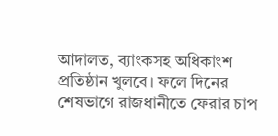আদালত, ব্যাংকসহ অধিকাংশ প্রতিষ্ঠান খুলবে। ফলে দিনের শেষভাগে রাজধানীতে ফেরার চাপ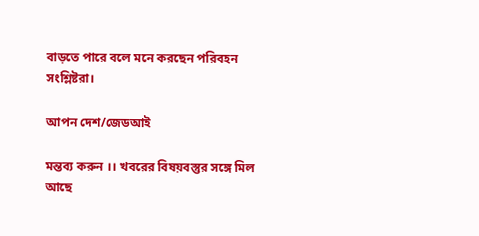বাড়তে পারে বলে মনে করছেন পরিবহন সংশ্লিষ্টরা।

আপন দেশ/জেডআই

মন্তব্য করুন ।। খবরের বিষয়বস্তুর সঙ্গে মিল আছে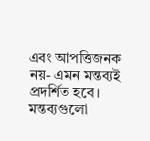এবং আপত্তিজনক নয়- এমন মন্তব্যই প্রদর্শিত হবে। মন্তব্যগুলো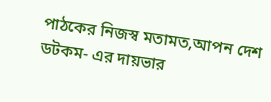পাঠকের নিজস্ব মতামত,আপন দেশ ডটকম- এর দায়ভার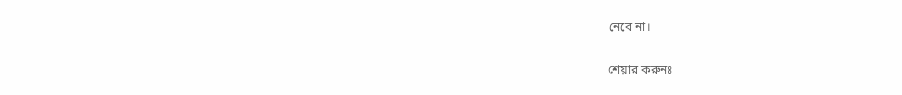নেবে না।

শেয়ার করুনঃ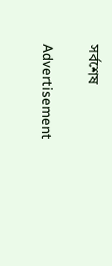সর্বশেষ

Advertisement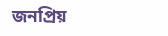জনপ্রিয়